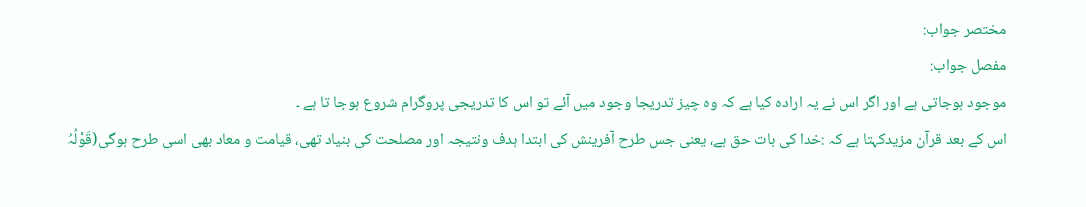مختصر جواب:
مفصل جواب:
موجود ہوجاتی ہے اور اگر اس نے یہ ارادہ کیا ہے کہ وہ چیز تدریجا وجود میں آئے تو اس کا تدریجی پروگرام شروع ہوجا تا ہے ۔
اس کے بعد قرآن مزیدکہتا ہے کہ :خدا کی بات حق ہے، یعنی جس طرح آفرینش کی ابتدا ہدف ونتیجہ اور مصلحت کی بنیاد تھی، قیامت و معاد بھی اسی طرح ہوگی(قَوْلُہُ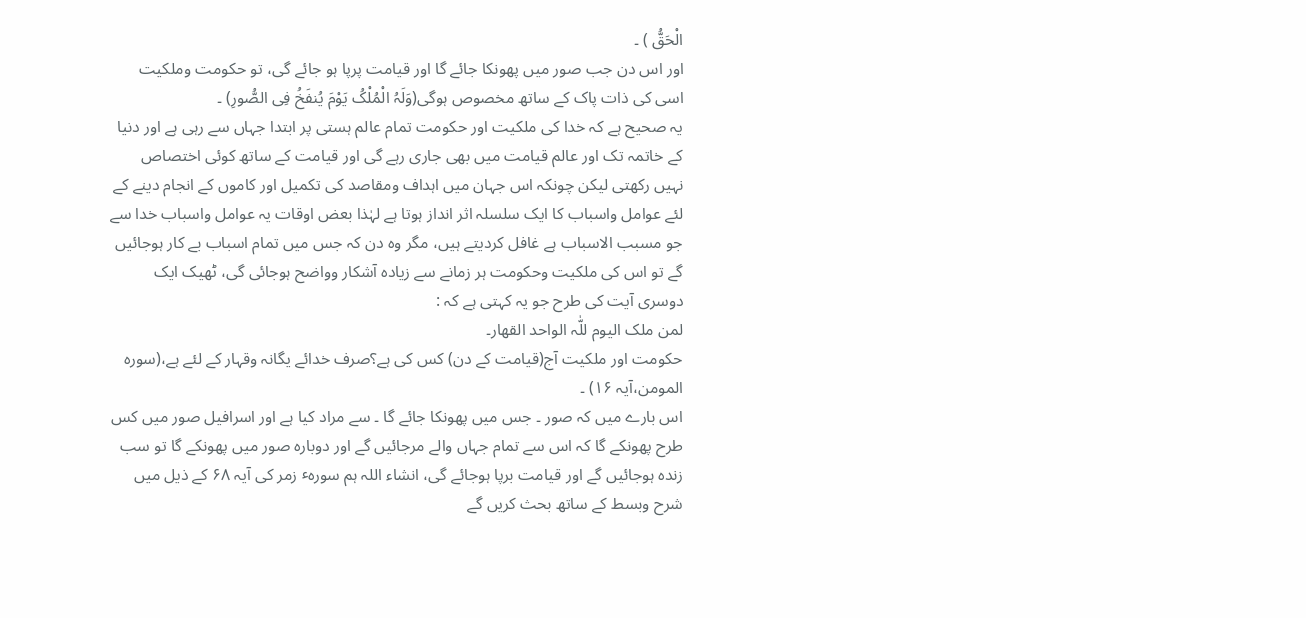الْحَقُّ ) ۔
اور اس دن جب صور میں پھونکا جائے گا اور قیامت پرپا ہو جائے گی، تو حکومت وملکیت اسی کی ذات پاک کے ساتھ مخصوص ہوگی(وَلَہُ الْمُلْکُ یَوْمَ یُنفَخُ فِی الصُّورِ) ۔
یہ صحیح ہے کہ خدا کی ملکیت اور حکومت تمام عالم ہستی پر ابتدا جہاں سے رہی ہے اور دنیا کے خاتمہ تک اور عالم قیامت میں بھی جاری رہے گی اور قیامت کے ساتھ کوئی اختصاص نہیں رکھتی لیکن چونکہ اس جہان میں اہداف ومقاصد کی تکمیل اور کاموں کے انجام دینے کے لئے عوامل واسباب کا ایک سلسلہ اثر انداز ہوتا ہے لہٰذا بعض اوقات یہ عوامل واسباب خدا سے جو مسبب الاسباب ہے غافل کردیتے ہیں، مگر وہ دن کہ جس میں تمام اسباب بے کار ہوجائیں گے تو اس کی ملکیت وحکومت ہر زمانے سے زیادہ آشکار وواضح ہوجائی گی، ٹھیک ایک دوسری آیت کی طرح جو یہ کہتی ہے کہ :
لمن ملک الیوم للّٰہ الواحد القھار۔
حکومت اور ملکیت آج(قیامت کے دن) کس کی ہے؟صرف خدائے یگانہ وقہار کے لئے ہے،(سورہ المومن،آیہ ۱۶) ۔
اس بارے میں کہ صور ۔ جس میں پھونکا جائے گا ۔ سے مراد کیا ہے اور اسرافیل صور میں کس طرح پھونکے گا کہ اس سے تمام جہاں والے مرجائیں گے اور دوبارہ صور میں پھونکے گا تو سب زندہ ہوجائیں گے اور قیامت برپا ہوجائے گی، انشاء اللہ ہم سورہٴ زمر کی آیہ ۶۸ کے ذیل میں شرح وبسط کے ساتھ بحث کریں گے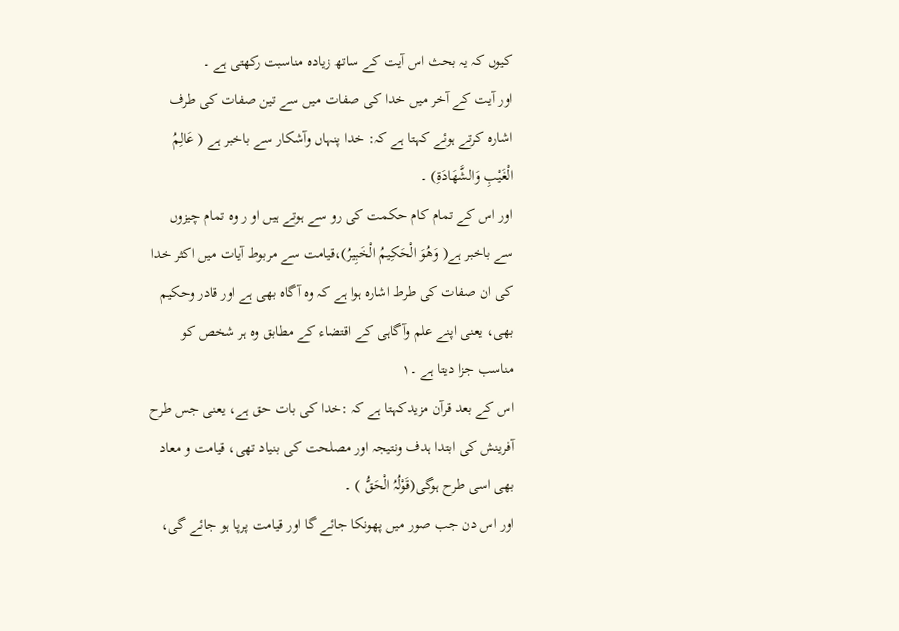کیوں کہ یہ بحث اس آیت کے ساتھ زیادہ مناسبت رکھتی ہے ۔
اور آیت کے آخر میں خدا کی صفات میں سے تین صفات کی طرف اشارہ کرتے ہوئے کہتا ہے کہ: خدا پنہاں وآشکار سے باخبر ہے ( عَالِمُ الْغَیْبِ وَالشَّھَادَةِ) ۔
اور اس کے تمام کام حکمت کی رو سے ہوتے ہیں او ر وہ تمام چیزوں سے باخبر ہے( وَھُوَ الْحَکِیمُ الْخَبِیرُ)،قیامت سے مربوط آیات میں اکثر خدا کی ان صفات کی طرط اشارہ ہوا ہے کہ وہ آگاہ بھی ہے اور قادر وحکیم بھی، یعنی اپنے علم وآگاہی کے اقتضاء کے مطابق وہ ہر شخص کو مناسب جزا دیتا ہے ۔۱
اس کے بعد قرآن مزیدکہتا ہے کہ :خدا کی بات حق ہے، یعنی جس طرح آفرینش کی ابتدا ہدف ونتیجہ اور مصلحت کی بنیاد تھی، قیامت و معاد بھی اسی طرح ہوگی(قَوْلُہُ الْحَقُّ ) ۔
اور اس دن جب صور میں پھونکا جائے گا اور قیامت پرپا ہو جائے گی،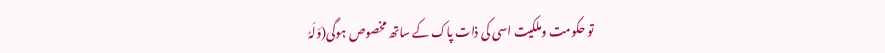تو حکومت وملکیت اسی کی ذات پاک کے ساتھ مخصوص ہوگی(وَلَہُ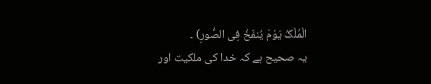الْمُلْکُ یَوْمَ یُنفَخُ فِی الصُّورِ) ۔
یہ صحیح ہے کہ خدا کی ملکیت اور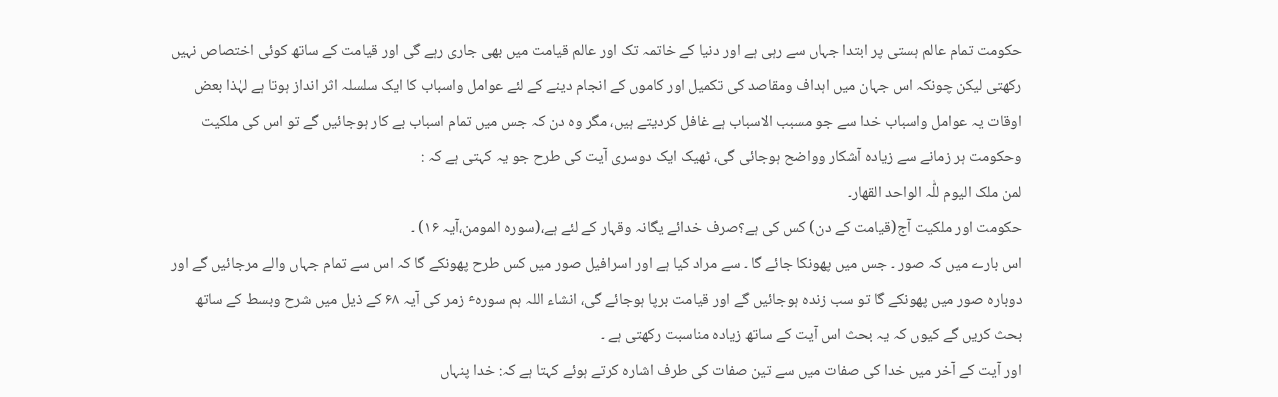حکومت تمام عالم ہستی پر ابتدا جہاں سے رہی ہے اور دنیا کے خاتمہ تک اور عالم قیامت میں بھی جاری رہے گی اور قیامت کے ساتھ کوئی اختصاص نہیں رکھتی لیکن چونکہ اس جہان میں اہداف ومقاصد کی تکمیل اور کاموں کے انجام دینے کے لئے عوامل واسباب کا ایک سلسلہ اثر انداز ہوتا ہے لہٰذا بعض اوقات یہ عوامل واسباب خدا سے جو مسبب الاسباب ہے غافل کردیتے ہیں، مگر وہ دن کہ جس میں تمام اسباب بے کار ہوجائیں گے تو اس کی ملکیت وحکومت ہر زمانے سے زیادہ آشکار وواضح ہوجائی گی، ٹھیک ایک دوسری آیت کی طرح جو یہ کہتی ہے کہ :
لمن ملک الیوم للّٰہ الواحد القھار۔
حکومت اور ملکیت آج(قیامت کے دن) کس کی ہے؟صرف خدائے یگانہ وقہار کے لئے ہے،(سورہ المومن،آیہ ۱۶) ۔
اس بارے میں کہ صور ۔ جس میں پھونکا جائے گا ۔ سے مراد کیا ہے اور اسرافیل صور میں کس طرح پھونکے گا کہ اس سے تمام جہاں والے مرجائیں گے اور دوبارہ صور میں پھونکے گا تو سب زندہ ہوجائیں گے اور قیامت برپا ہوجائے گی، انشاء اللہ ہم سورہٴ زمر کی آیہ ۶۸ کے ذیل میں شرح وبسط کے ساتھ بحث کریں گے کیوں کہ یہ بحث اس آیت کے ساتھ زیادہ مناسبت رکھتی ہے ۔
اور آیت کے آخر میں خدا کی صفات میں سے تین صفات کی طرف اشارہ کرتے ہوئے کہتا ہے کہ: خدا پنہاں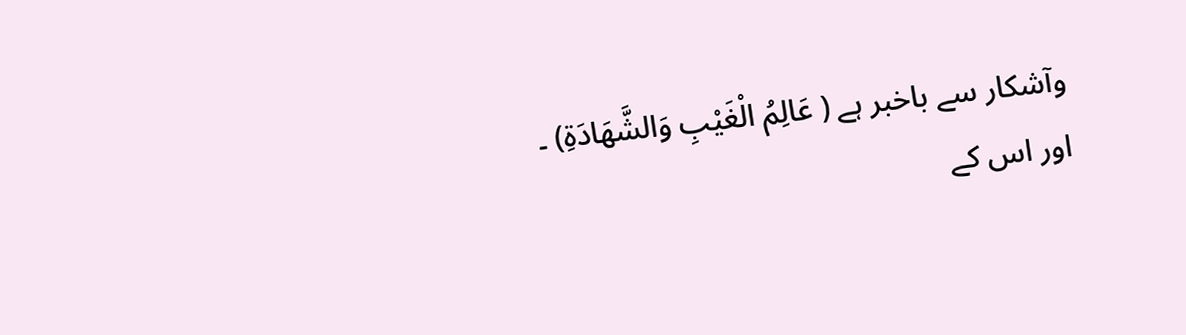وآشکار سے باخبر ہے ( عَالِمُ الْغَیْبِ وَالشَّھَادَةِ) ۔
اور اس کے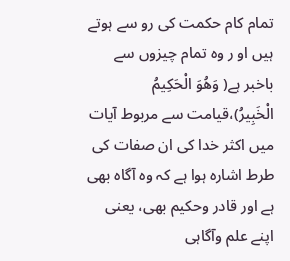تمام کام حکمت کی رو سے ہوتے ہیں او ر وہ تمام چیزوں سے باخبر ہے( وَھُوَ الْحَکِیمُ الْخَبِیرُ)،قیامت سے مربوط آیات میں اکثر خدا کی ان صفات کی طرط اشارہ ہوا ہے کہ وہ آگاہ بھی ہے اور قادر وحکیم بھی، یعنی اپنے علم وآگاہی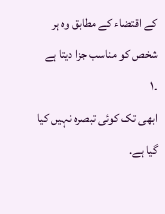کے اقتضاء کے مطابق وہ ہر شخص کو مناسب جزا دیتا ہے ۔۱
ابھی تک کوئی تبصرہ نہیں کیا گیا ہے.